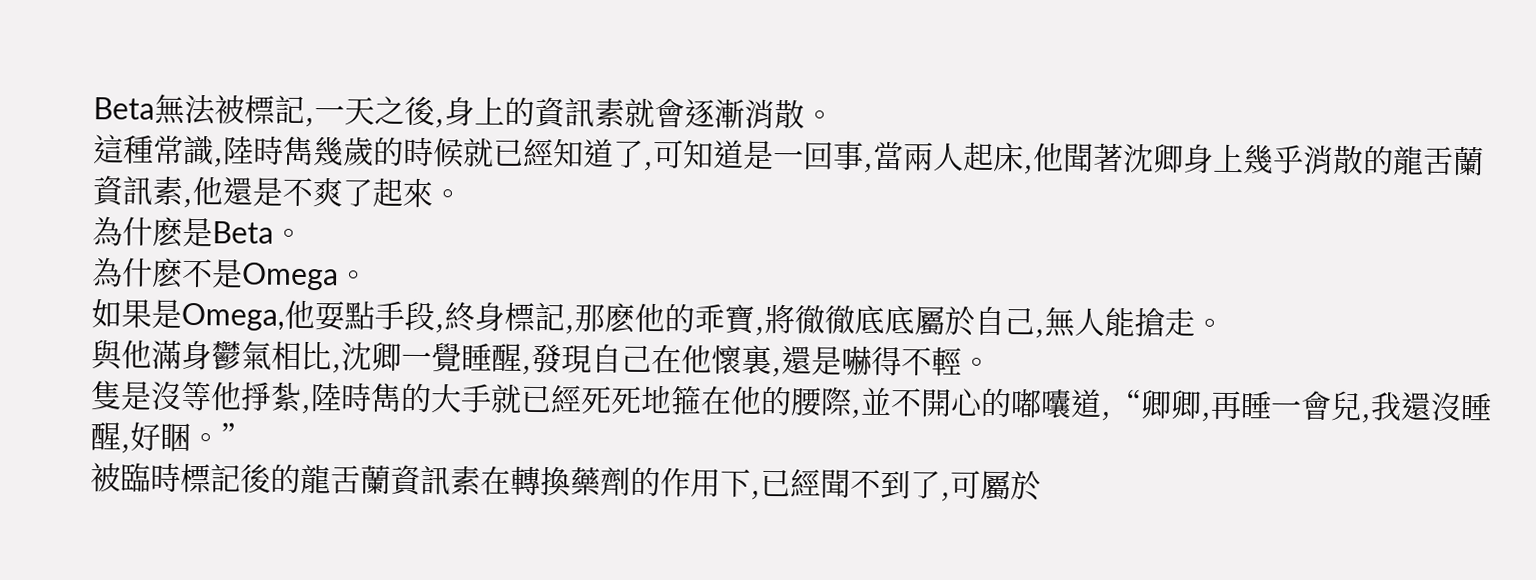Beta無法被標記,一天之後,身上的資訊素就會逐漸消散。
這種常識,陸時雋幾歲的時候就已經知道了,可知道是一回事,當兩人起床,他聞著沈卿身上幾乎消散的龍舌蘭資訊素,他還是不爽了起來。
為什麽是Beta。
為什麽不是Omega。
如果是Omega,他耍點手段,終身標記,那麽他的乖寶,將徹徹底底屬於自己,無人能搶走。
與他滿身鬱氣相比,沈卿一覺睡醒,發現自己在他懷裏,還是嚇得不輕。
隻是沒等他掙紮,陸時雋的大手就已經死死地箍在他的腰際,並不開心的嘟囔道,“卿卿,再睡一會兒,我還沒睡醒,好睏。”
被臨時標記後的龍舌蘭資訊素在轉換藥劑的作用下,已經聞不到了,可屬於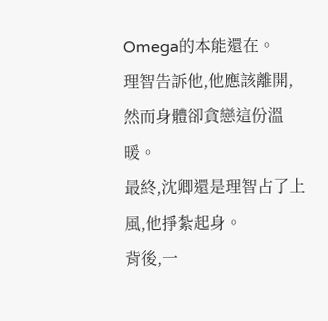Omega的本能還在。
理智告訴他,他應該離開,然而身體卻貪戀這份溫暖。
最終,沈卿還是理智占了上風,他掙紮起身。
背後,一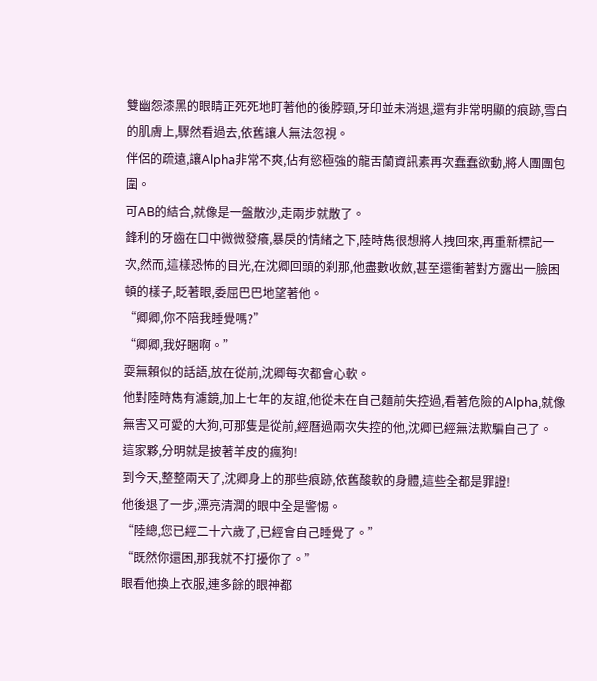雙幽怨漆黑的眼睛正死死地盯著他的後脖頸,牙印並未消退,還有非常明顯的痕跡,雪白的肌膚上,驟然看過去,依舊讓人無法忽視。
伴侶的疏遠,讓Alpha非常不爽,佔有慾極強的龍舌蘭資訊素再次蠢蠢欲動,將人團團包圍。
可AB的結合,就像是一盤散沙,走兩步就散了。
鋒利的牙齒在口中微微發癢,暴戾的情緒之下,陸時雋很想將人拽回來,再重新標記一次,然而,這樣恐怖的目光,在沈卿回頭的刹那,他盡數收斂,甚至還衝著對方露出一臉困頓的樣子,眨著眼,委屈巴巴地望著他。
“卿卿,你不陪我睡覺嗎?”
“卿卿,我好睏啊。”
耍無賴似的話語,放在從前,沈卿每次都會心軟。
他對陸時雋有濾鏡,加上七年的友誼,他從未在自己麵前失控過,看著危險的Alpha,就像無害又可愛的大狗,可那隻是從前,經曆過兩次失控的他,沈卿已經無法欺騙自己了。
這家夥,分明就是披著羊皮的瘋狗!
到今天,整整兩天了,沈卿身上的那些痕跡,依舊酸軟的身體,這些全都是罪證!
他後退了一步,漂亮清潤的眼中全是警惕。
“陸總,您已經二十六歲了,已經會自己睡覺了。”
“既然你還困,那我就不打擾你了。”
眼看他換上衣服,連多餘的眼神都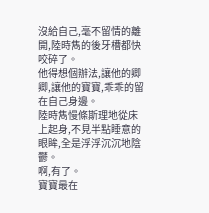沒給自己,毫不留情的離開,陸時雋的後牙槽都快咬碎了。
他得想個辦法,讓他的卿卿,讓他的寶寶,乖乖的留在自己身邊。
陸時雋慢條斯理地從床上起身,不見半點睡意的眼眸,全是浮浮沉沉地陰鬱。
啊,有了。
寶寶最在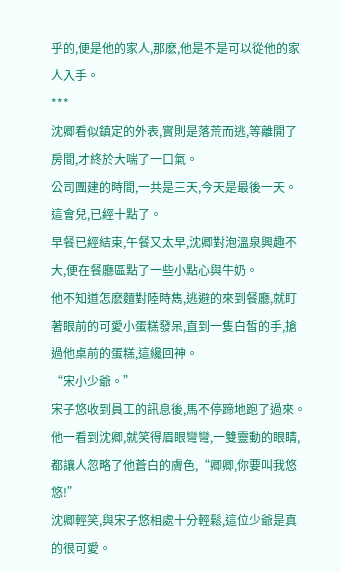乎的,便是他的家人,那麽,他是不是可以從他的家人入手。
***
沈卿看似鎮定的外表,實則是落荒而逃,等離開了房間,才終於大喘了一口氣。
公司團建的時間,一共是三天,今天是最後一天。
這會兒,已經十點了。
早餐已經結束,午餐又太早,沈卿對泡溫泉興趣不大,便在餐廳區點了一些小點心與牛奶。
他不知道怎麽麵對陸時雋,逃避的來到餐廳,就盯著眼前的可愛小蛋糕發呆,直到一隻白皙的手,搶過他桌前的蛋糕,這纔回神。
“宋小少爺。”
宋子悠收到員工的訊息後,馬不停蹄地跑了過來。
他一看到沈卿,就笑得眉眼彎彎,一雙靈動的眼睛,都讓人忽略了他蒼白的膚色,“卿卿,你要叫我悠悠!”
沈卿輕笑,與宋子悠相處十分輕鬆,這位少爺是真的很可愛。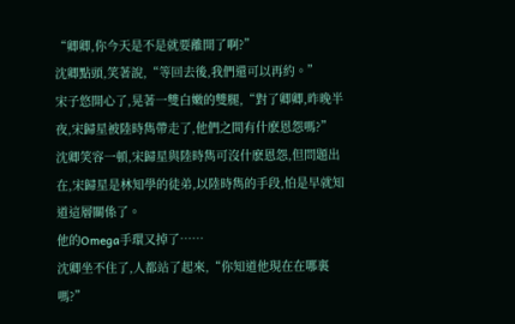“卿卿,你今天是不是就要離開了啊?”
沈卿點頭,笑著說,“等回去後,我們還可以再約。”
宋子悠開心了,晃著一雙白嫩的雙腿,“對了卿卿,昨晚半夜,宋歸星被陸時雋帶走了,他們之間有什麽恩怨嗎?”
沈卿笑容一頓,宋歸星與陸時雋可沒什麽恩怨,但問題出在,宋歸星是林知學的徒弟,以陸時雋的手段,怕是早就知道這層關係了。
他的Omega手環又掉了……
沈卿坐不住了,人都站了起來,“你知道他現在在哪裏嗎?”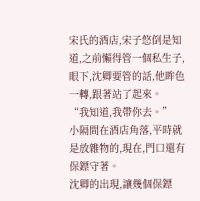宋氏的酒店,宋子悠倒是知道,之前懶得管一個私生子,眼下,沈卿要管的話,他眸色一轉,跟著站了起來。
“我知道,我帶你去。”
小隔間在酒店角落,平時就是放雜物的,現在,門口還有保鏢守著。
沈卿的出現,讓幾個保鏢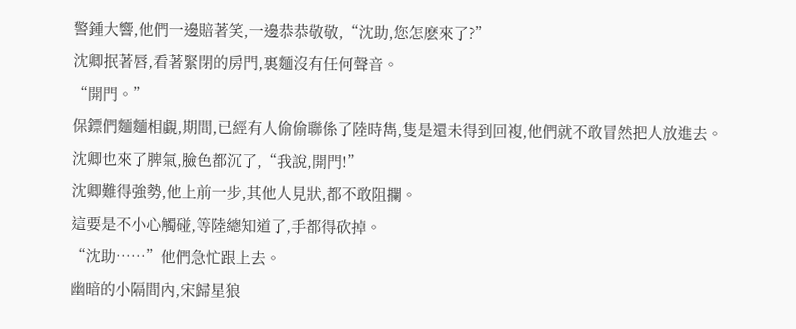警鍾大響,他們一邊賠著笑,一邊恭恭敬敬,“沈助,您怎麽來了?”
沈卿抿著唇,看著緊閉的房門,裏麵沒有任何聲音。
“開門。”
保鏢們麵麵相覷,期間,已經有人偷偷聯係了陸時雋,隻是還未得到回複,他們就不敢冒然把人放進去。
沈卿也來了脾氣,臉色都沉了,“我說,開門!”
沈卿難得強勢,他上前一步,其他人見狀,都不敢阻攔。
這要是不小心觸碰,等陸總知道了,手都得砍掉。
“沈助……”他們急忙跟上去。
幽暗的小隔間內,宋歸星狼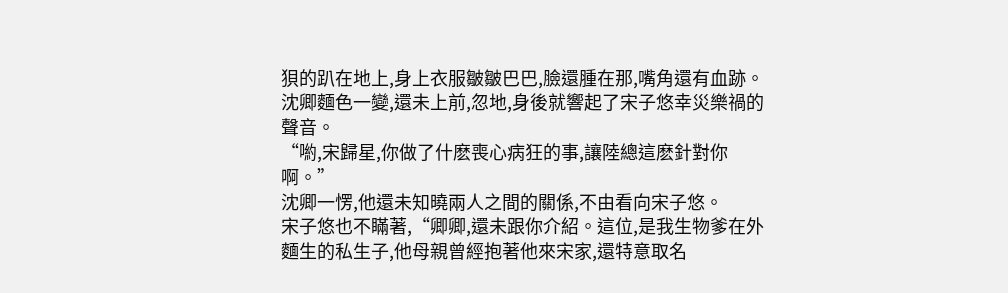狽的趴在地上,身上衣服皺皺巴巴,臉還腫在那,嘴角還有血跡。
沈卿麵色一變,還未上前,忽地,身後就響起了宋子悠幸災樂禍的聲音。
“喲,宋歸星,你做了什麽喪心病狂的事,讓陸總這麽針對你啊。”
沈卿一愣,他還未知曉兩人之間的關係,不由看向宋子悠。
宋子悠也不瞞著,“卿卿,還未跟你介紹。這位,是我生物爹在外麵生的私生子,他母親曾經抱著他來宋家,還特意取名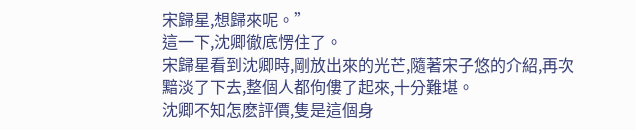宋歸星,想歸來呢。”
這一下,沈卿徹底愣住了。
宋歸星看到沈卿時,剛放出來的光芒,隨著宋子悠的介紹,再次黯淡了下去,整個人都佝僂了起來,十分難堪。
沈卿不知怎麽評價,隻是這個身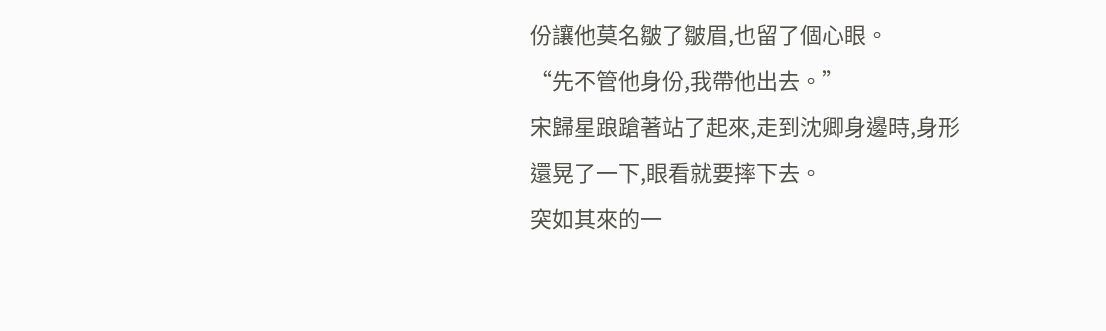份讓他莫名皺了皺眉,也留了個心眼。
“先不管他身份,我帶他出去。”
宋歸星踉蹌著站了起來,走到沈卿身邊時,身形還晃了一下,眼看就要摔下去。
突如其來的一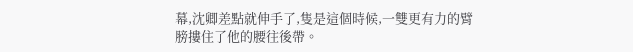幕,沈卿差點就伸手了,隻是這個時候,一雙更有力的臂膀摟住了他的腰往後帶。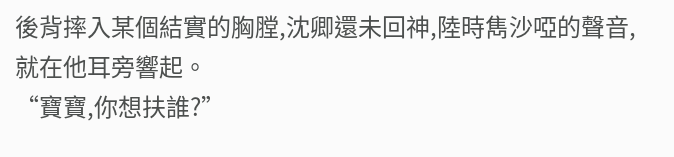後背摔入某個結實的胸膛,沈卿還未回神,陸時雋沙啞的聲音,就在他耳旁響起。
“寶寶,你想扶誰?”